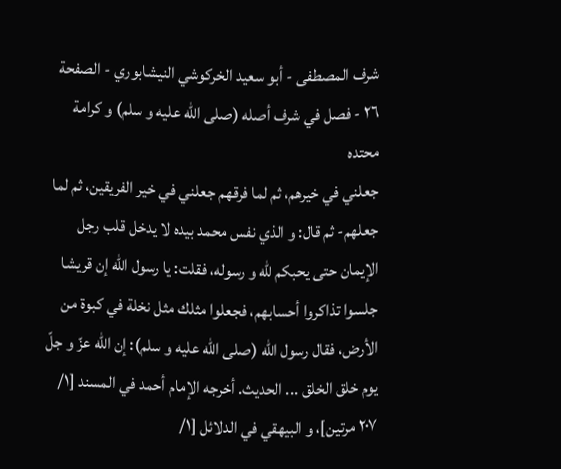شرف المصطفى - أبو سعيد الخركوشي النيشابوري - الصفحة ٢٦ - فصل في شرف أصله (صلى الله عليه و سلم) و كرامة محتده
جعلني في خيرهم، ثم لما فرقهم جعلني في خير الفريقين، ثم لما جعلهم- ثم قال: و الذي نفس محمد بيده لا يدخل قلب رجل الإيمان حتى يحبكم للّه و رسوله، فقلت: يا رسول اللّه إن قريشا جلسوا تذاكروا أحسابهم، فجعلوا مثلك مثل نخلة في كبوة من الأرض، فقال رسول اللّه (صلى الله عليه و سلم): إن اللّه عزّ و جلّ يوم خلق الخلق ... الحديث. أخرجه الإمام أحمد في المسند [١/ ٢٠٧ مرتين]، و البيهقي في الدلائل [١/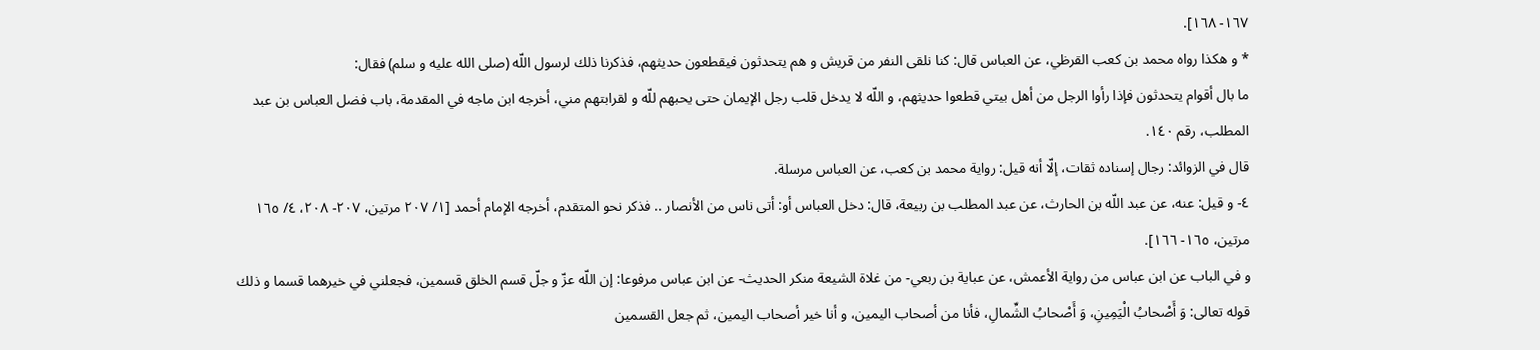١٦٧- ١٦٨].
* و هكذا رواه محمد بن كعب القرظي، عن العباس قال: كنا نلقى النفر من قريش و هم يتحدثون فيقطعون حديثهم، فذكرنا ذلك لرسول اللّه (صلى الله عليه و سلم) فقال:
ما بال أقوام يتحدثون فإذا رأوا الرجل من أهل بيتي قطعوا حديثهم، و اللّه لا يدخل قلب رجل الإيمان حتى يحبهم للّه و لقرابتهم مني، أخرجه ابن ماجه في المقدمة، باب فضل العباس بن عبد المطلب، رقم ١٤٠.
قال في الزوائد: رجال إسناده ثقات، إلّا أنه قيل: رواية محمد بن كعب، عن العباس مرسلة.
٤- و قيل: عنه، عن عبد اللّه بن الحارث، عن عبد المطلب بن ربيعة، قال: دخل العباس أو: أتى ناس من الأنصار .. فذكر نحو المتقدم، أخرجه الإمام أحمد [١/ ٢٠٧ مرتين، ٢٠٧- ٢٠٨، ٤/ ١٦٥ مرتين، ١٦٥- ١٦٦].
و في الباب عن ابن عباس من رواية الأعمش، عن عباية بن ربعي- من غلاة الشيعة منكر الحديث- عن ابن عباس مرفوعا: إن اللّه عزّ و جلّ قسم الخلق قسمين، فجعلني في خيرهما قسما و ذلك قوله تعالى: وَ أَصْحابُ الْيَمِينِ، وَ أَصْحابُ الشِّمالِ، فأنا من أصحاب اليمين، و أنا خير أصحاب اليمين، ثم جعل القسمين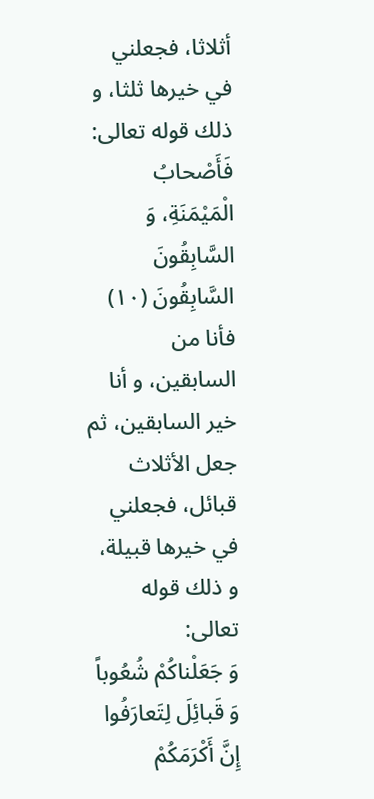أثلاثا، فجعلني في خيرها ثلثا، و ذلك قوله تعالى: فَأَصْحابُ الْمَيْمَنَةِ، وَ السَّابِقُونَ السَّابِقُونَ (١٠) فأنا من السابقين، و أنا خير السابقين، ثم جعل الأثلاث قبائل، فجعلني في خيرها قبيلة، و ذلك قوله تعالى:
وَ جَعَلْناكُمْ شُعُوباً وَ قَبائِلَ لِتَعارَفُوا إِنَّ أَكْرَمَكُمْ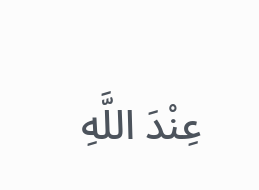عِنْدَ اللَّهِ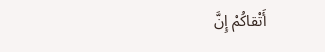أَتْقاكُمْ إِنَّ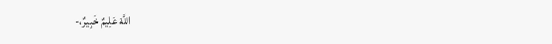اللَّهَ عَلِيمٌ خَبِيرٌ،-